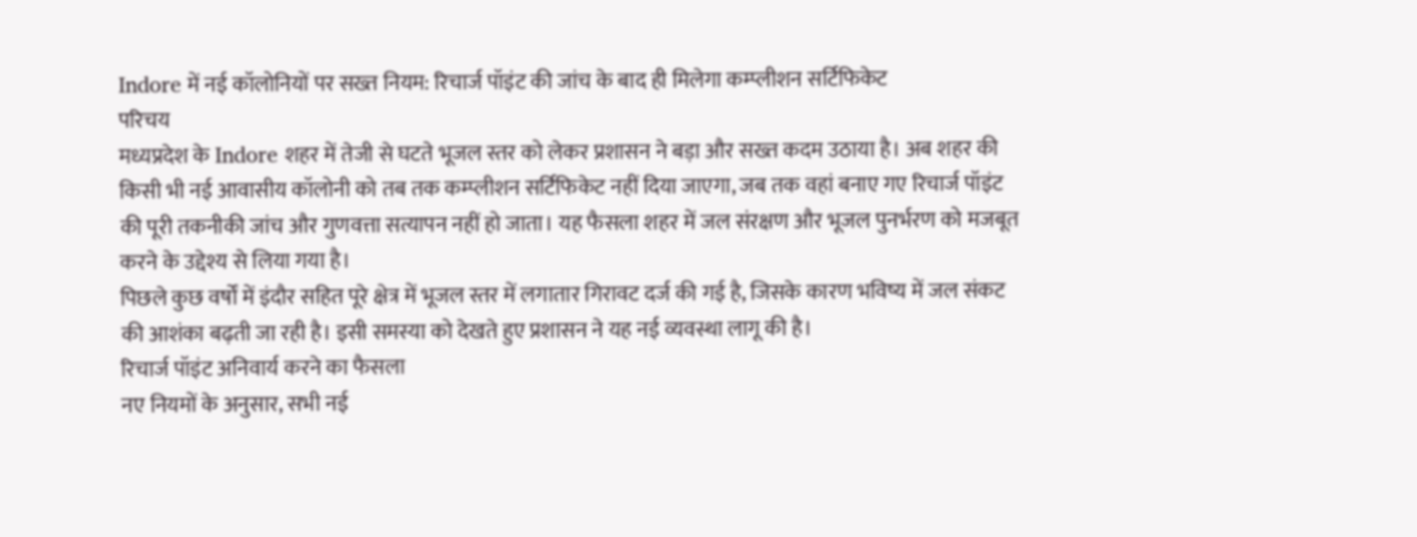Indore में नई कॉलोनियों पर सख्त नियम: रिचार्ज पॉइंट की जांच के बाद ही मिलेगा कम्प्लीशन सर्टिफिकेट
परिचय
मध्यप्रदेश के Indore शहर में तेजी से घटते भूजल स्तर को लेकर प्रशासन ने बड़ा और सख्त कदम उठाया है। अब शहर की किसी भी नई आवासीय कॉलोनी को तब तक कम्प्लीशन सर्टिफिकेट नहीं दिया जाएगा, जब तक वहां बनाए गए रिचार्ज पॉइंट की पूरी तकनीकी जांच और गुणवत्ता सत्यापन नहीं हो जाता। यह फैसला शहर में जल संरक्षण और भूजल पुनर्भरण को मजबूत करने के उद्देश्य से लिया गया है।
पिछले कुछ वर्षों में इंदौर सहित पूरे क्षेत्र में भूजल स्तर में लगातार गिरावट दर्ज की गई है, जिसके कारण भविष्य में जल संकट की आशंका बढ़ती जा रही है। इसी समस्या को देखते हुए प्रशासन ने यह नई व्यवस्था लागू की है।
रिचार्ज पॉइंट अनिवार्य करने का फैसला
नए नियमों के अनुसार, सभी नई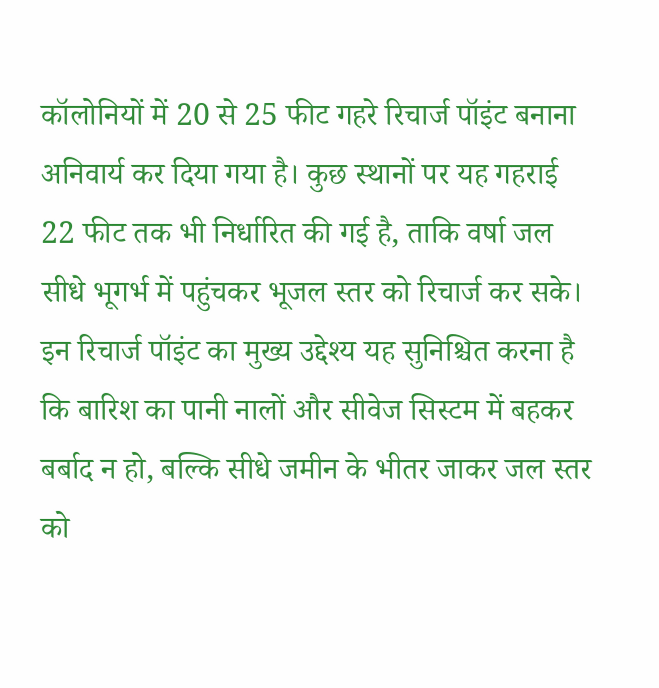कॉलोनियों में 20 से 25 फीट गहरे रिचार्ज पॉइंट बनाना अनिवार्य कर दिया गया है। कुछ स्थानों पर यह गहराई 22 फीट तक भी निर्धारित की गई है, ताकि वर्षा जल सीधे भूगर्भ में पहुंचकर भूजल स्तर को रिचार्ज कर सके।
इन रिचार्ज पॉइंट का मुख्य उद्देश्य यह सुनिश्चित करना है कि बारिश का पानी नालों और सीवेज सिस्टम में बहकर बर्बाद न हो, बल्कि सीधे जमीन के भीतर जाकर जल स्तर को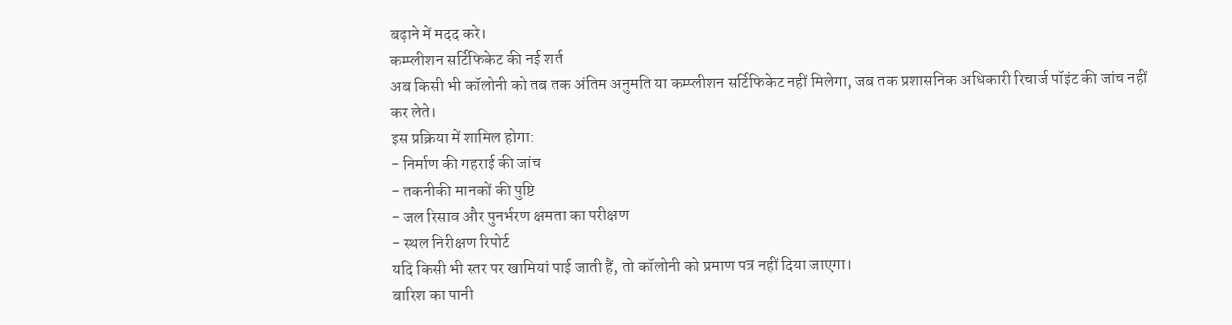बढ़ाने में मदद करे।
कम्प्लीशन सर्टिफिकेट की नई शर्त
अब किसी भी कॉलोनी को तब तक अंतिम अनुमति या कम्प्लीशन सर्टिफिकेट नहीं मिलेगा, जब तक प्रशासनिक अधिकारी रिचार्ज पॉइंट की जांच नहीं कर लेते।
इस प्रक्रिया में शामिल होगा:
- निर्माण की गहराई की जांच
- तकनीकी मानकों की पुष्टि
- जल रिसाव और पुनर्भरण क्षमता का परीक्षण
- स्थल निरीक्षण रिपोर्ट
यदि किसी भी स्तर पर खामियां पाई जाती हैं, तो कॉलोनी को प्रमाण पत्र नहीं दिया जाएगा।
बारिश का पानी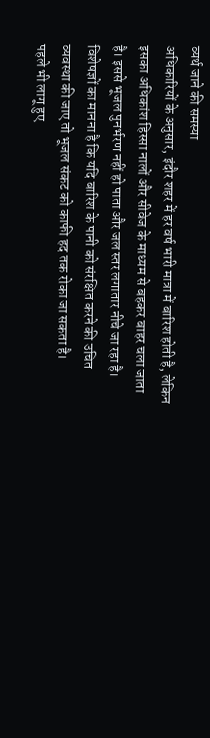व्यर्थ जाने की समस्या
अधिकारियों के अनुसार, इंदौर शहर में हर वर्ष भारी मात्रा में बारिश होती है, लेकिन इसका अधिकांश हिस्सा नालों और सीवेज के माध्यम से बहकर बाहर चला जाता है। इससे भूजल पुनर्भरण नहीं हो पाता और जल स्तर लगातार नीचे जा रहा है।
विशेषज्ञों का मानना है कि यदि बारिश के पानी को संरक्षित करने की उचित व्यवस्था की जाए तो भूजल संकट को काफी हद तक रोका जा सकता है।
पहले भी लागू हुए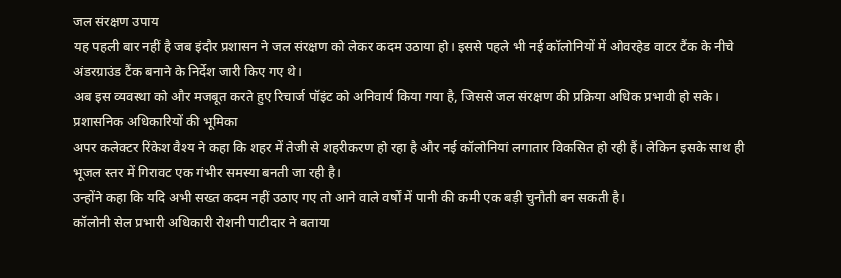जल संरक्षण उपाय
यह पहली बार नहीं है जब इंदौर प्रशासन ने जल संरक्षण को लेकर कदम उठाया हो। इससे पहले भी नई कॉलोनियों में ओवरहेड वाटर टैंक के नीचे अंडरग्राउंड टैंक बनाने के निर्देश जारी किए गए थे।
अब इस व्यवस्था को और मजबूत करते हुए रिचार्ज पॉइंट को अनिवार्य किया गया है, जिससे जल संरक्षण की प्रक्रिया अधिक प्रभावी हो सके।
प्रशासनिक अधिकारियों की भूमिका
अपर कलेक्टर रिंकेश वैश्य ने कहा कि शहर में तेजी से शहरीकरण हो रहा है और नई कॉलोनियां लगातार विकसित हो रही हैं। लेकिन इसके साथ ही भूजल स्तर में गिरावट एक गंभीर समस्या बनती जा रही है।
उन्होंने कहा कि यदि अभी सख्त कदम नहीं उठाए गए तो आने वाले वर्षों में पानी की कमी एक बड़ी चुनौती बन सकती है।
कॉलोनी सेल प्रभारी अधिकारी रोशनी पाटीदार ने बताया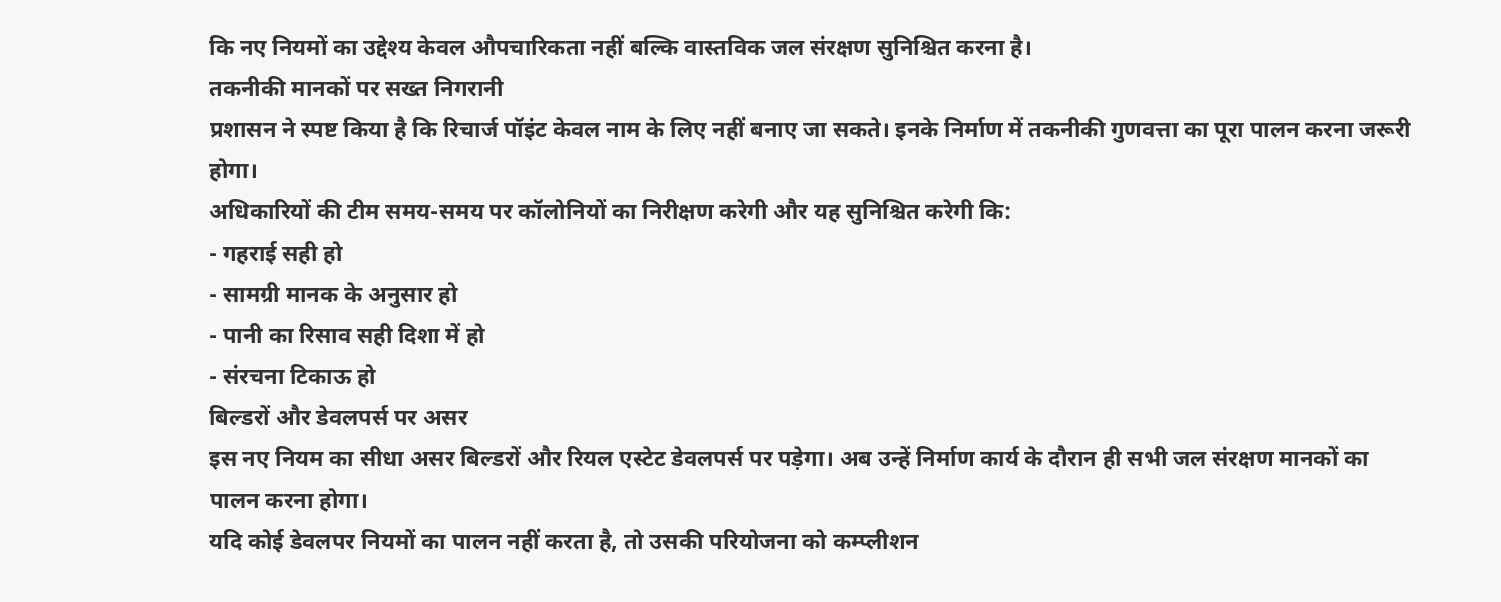कि नए नियमों का उद्देश्य केवल औपचारिकता नहीं बल्कि वास्तविक जल संरक्षण सुनिश्चित करना है।
तकनीकी मानकों पर सख्त निगरानी
प्रशासन ने स्पष्ट किया है कि रिचार्ज पॉइंट केवल नाम के लिए नहीं बनाए जा सकते। इनके निर्माण में तकनीकी गुणवत्ता का पूरा पालन करना जरूरी होगा।
अधिकारियों की टीम समय-समय पर कॉलोनियों का निरीक्षण करेगी और यह सुनिश्चित करेगी कि:
- गहराई सही हो
- सामग्री मानक के अनुसार हो
- पानी का रिसाव सही दिशा में हो
- संरचना टिकाऊ हो
बिल्डरों और डेवलपर्स पर असर
इस नए नियम का सीधा असर बिल्डरों और रियल एस्टेट डेवलपर्स पर पड़ेगा। अब उन्हें निर्माण कार्य के दौरान ही सभी जल संरक्षण मानकों का पालन करना होगा।
यदि कोई डेवलपर नियमों का पालन नहीं करता है, तो उसकी परियोजना को कम्प्लीशन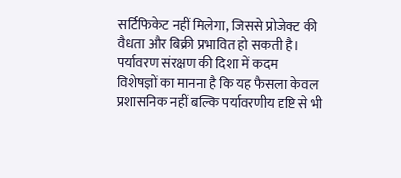सर्टिफिकेट नहीं मिलेगा, जिससे प्रोजेक्ट की वैधता और बिक्री प्रभावित हो सकती है।
पर्यावरण संरक्षण की दिशा में कदम
विशेषज्ञों का मानना है कि यह फैसला केवल प्रशासनिक नहीं बल्कि पर्यावरणीय दृष्टि से भी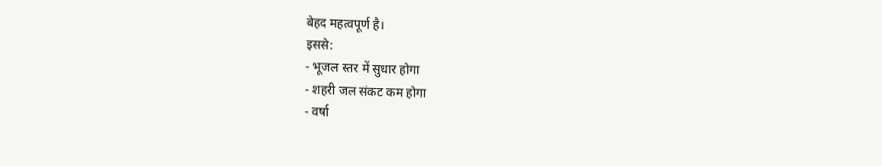बेहद महत्वपूर्ण है।
इससे:
- भूजल स्तर में सुधार होगा
- शहरी जल संकट कम होगा
- वर्षा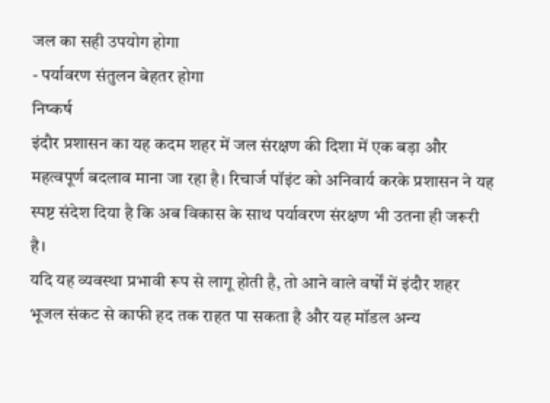जल का सही उपयोग होगा
- पर्यावरण संतुलन बेहतर होगा
निष्कर्ष
इंदौर प्रशासन का यह कदम शहर में जल संरक्षण की दिशा में एक बड़ा और महत्वपूर्ण बदलाव माना जा रहा है। रिचार्ज पॉइंट को अनिवार्य करके प्रशासन ने यह स्पष्ट संदेश दिया है कि अब विकास के साथ पर्यावरण संरक्षण भी उतना ही जरूरी है।
यदि यह व्यवस्था प्रभावी रूप से लागू होती है, तो आने वाले वर्षों में इंदौर शहर भूजल संकट से काफी हद तक राहत पा सकता है और यह मॉडल अन्य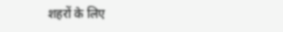शहरों के लिए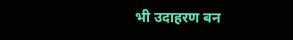भी उदाहरण बन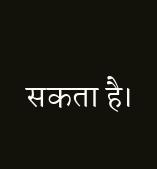सकता है।